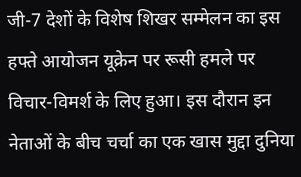जी-7 देशों के विशेष शिखर सम्मेलन का इस हफ्ते आयोजन यूक्रेन पर रूसी हमले पर विचार-विमर्श के लिए हुआ। इस दौरान इन नेताओं के बीच चर्चा का एक खास मुद्दा दुनिया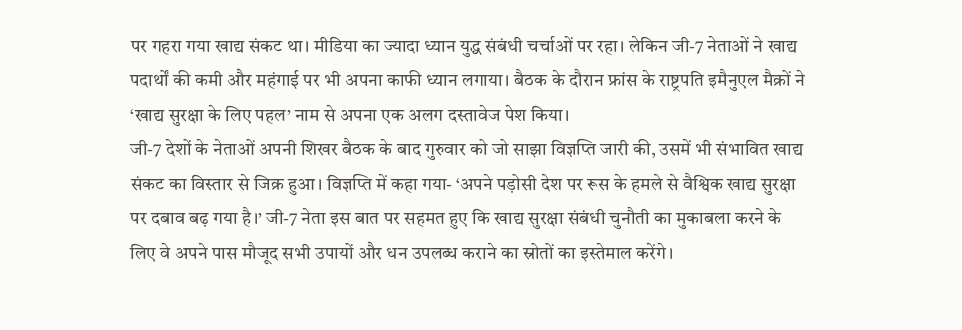पर गहरा गया खाद्य संकट था। मीडिया का ज्यादा ध्यान युद्ध संबंधी चर्चाओं पर रहा। लेकिन जी-7 नेताओं ने खाद्य पदार्थों की कमी और महंगाई पर भी अपना काफी ध्यान लगाया। बैठक के दौरान फ्रांस के राष्ट्रपति इमैनुएल मैक्रों ने ‘खाद्य सुरक्षा के लिए पहल’ नाम से अपना एक अलग दस्तावेज पेश किया।
जी-7 देशों के नेताओं अपनी शिखर बैठक के बाद गुरुवार को जो साझा विज्ञप्ति जारी की, उसमें भी संभावित खाद्य संकट का विस्तार से जिक्र हुआ। विज्ञप्ति में कहा गया- ‘अपने पड़ोसी देश पर रूस के हमले से वैश्विक खाद्य सुरक्षा पर दबाव बढ़ गया है।’ जी-7 नेता इस बात पर सहमत हुए कि खाद्य सुरक्षा संबंधी चुनौती का मुकाबला करने के लिए वे अपने पास मौजूद सभी उपायों और धन उपलब्ध कराने का स्रोतों का इस्तेमाल करेंगे।